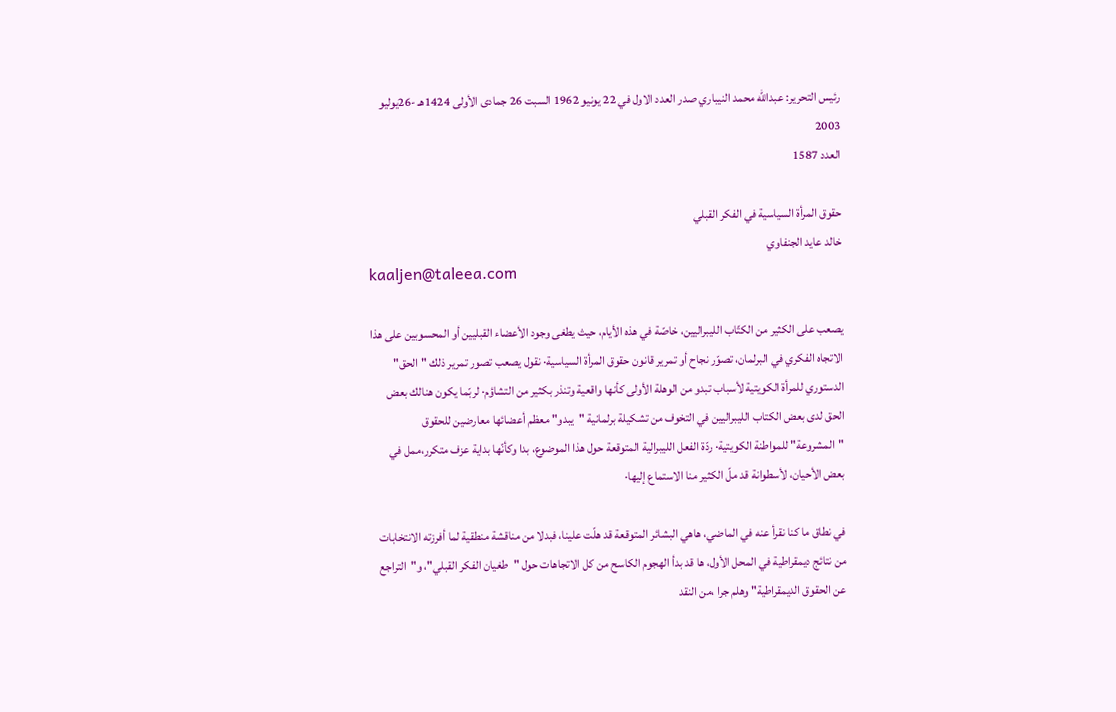رئيس التحرير: عبدالله محمد النيباري صدر العدد الاول في 22 يونيو 1962 السبت 26 جمادى الأولى 1424هـ -26يوليو 2003
العدد 1587

حقوق المرأة السياسية في الفكر القبلي
خالد عايد الجنفاوي
kaaljen@taleea.com

يصعب على الكثير من الكتّاب الليبراليين، خاصّة في هذه الأيام، حيث يطغى وجود الأعضاء القبليين أو المحسوبين على هذا الاتجاه الفكري في البرلمان، تصوّر نجاح أو تمرير قانون حقوق المرأة السياسية· نقول يصعب تصور تمرير ذلك "الحق" الدستوري للمرأة الكويتية لأسباب تبدو من الوهلة الأولى كأنها واقعية وتنذر بكثير من التشاؤم· لربّما يكون هنالك بعض الحق لدى بعض الكتاب الليبراليين في التخوف من تشكيلة برلمانية "يبدو" معظم أعضائها معارضين للحقوق "المشروعة" للمواطنة الكويتية· ردّة الفعل الليبرالية المتوقعة حول هذا الموضوع، بدا وكأنّها بداية عزف متكرر،ممل في بعض الأحيان، لأسطوانة قد ملّ الكثير منا الاستماع إليها·

في نطاق ما كنا نقرأ عنه في الماضي، هاهي البشائر المتوقعة قد هلّت علينا، فبدلا من مناقشة منطقية لما أفرزته الانتخابات من نتائج ديمقراطية في المحل الأول، ها قد بدأ الهجوم الكاسح من كل الاتجاهات حول "طغيان الفكر القبلي"، و"التراجع عن الحقوق الديمقراطية" وهلم جرا ،من النقد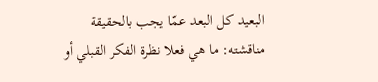البعيد كل البعد عمّا يجب بالحقيقة مناقشته: ما هي فعلا نظرة الفكر القبلي أو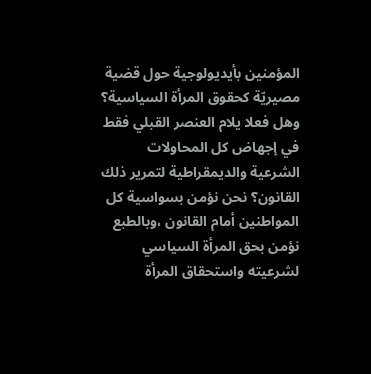المؤمنين بأيديولوجية حول قضية مصيريّة كحقوق المرأة السياسية؟ وهل فعلا يلام العنصر القبلي فقط في إجهاض كل المحاولات الشرعية والديمقراطية لتمرير ذلك القانون؟ نحن نؤمن بسواسية كل المواطنين أمام القانون ،وبالطبع نؤمن بحق المرأة السياسي لشرعيته واستحقاق المرأة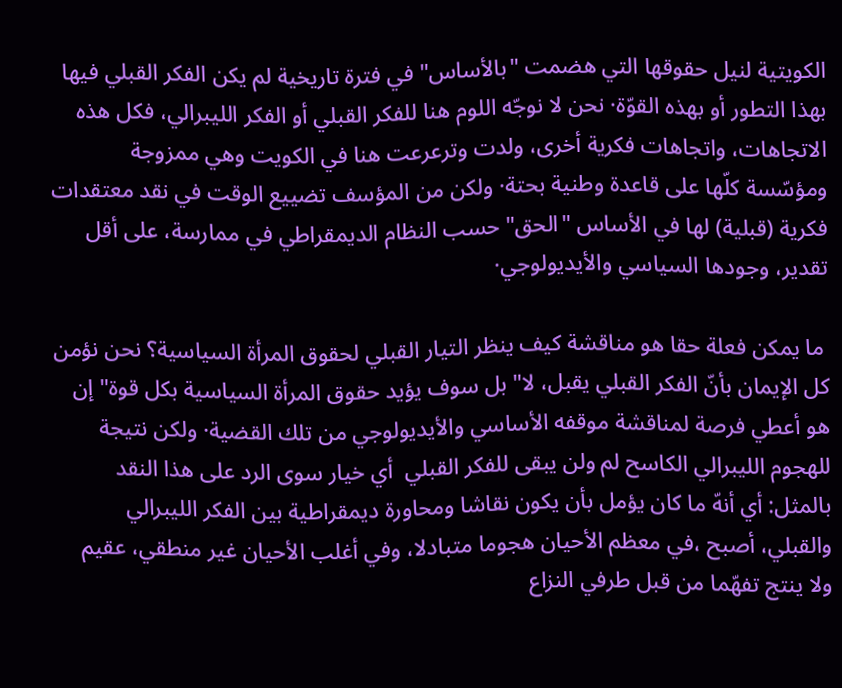الكويتية لنيل حقوقها التي هضمت "بالأساس" في فترة تاريخية لم يكن الفكر القبلي فيها بهذا التطور أو بهذه القوّة· نحن لا نوجّه اللوم هنا للفكر القبلي أو الفكر الليبرالي، فكل هذه الاتجاهات، واتجاهات فكرية أخرى، ولدت وترعرعت هنا في الكويت وهي ممزوجة ومؤسّسة كلّها على قاعدة وطنية بحتة· ولكن من المؤسف تضييع الوقت في نقد معتقدات فكرية (قبلية) لها في الأساس "الحق" حسب النظام الديمقراطي في ممارسة، على أقل تقدير، وجودها السياسي والأيديولوجي·

 ما يمكن فعلة حقا هو مناقشة كيف ينظر التيار القبلي لحقوق المرأة السياسية؟ نحن نؤمن كل الإيمان بأنّ الفكر القبلي يقبل، لا" بل سوف يؤيد حقوق المرأة السياسية بكل قوة" إن هو أعطي فرصة لمناقشة موقفه الأساسي والأيديولوجي من تلك القضية· ولكن نتيجة للهجوم الليبرالي الكاسح لم ولن يبقى للفكر القبلي  أي خيار سوى الرد على هذا النقد بالمثل: أي أنهّ ما كان يؤمل بأن يكون نقاشا ومحاورة ديمقراطية بين الفكر الليبرالي والقبلي، أصبح ،في معظم الأحيان هجوما متبادلا، وفي أغلب الأحيان غير منطقي، عقيم ولا ينتج تفهّما من قبل طرفي النزاع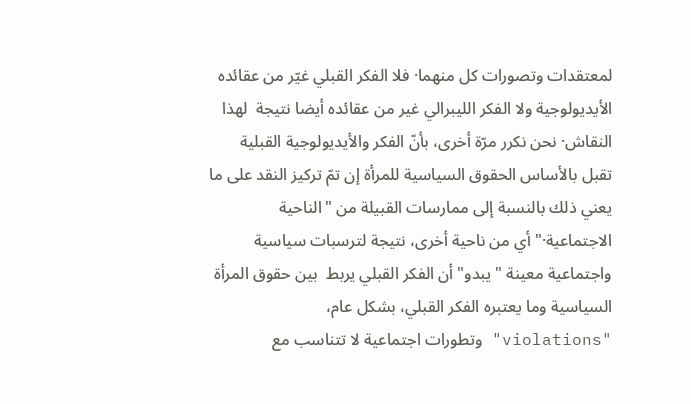لمعتقدات وتصورات كل منهما· فلا الفكر القبلي غيّر من عقائده الأيديولوجية ولا الفكر الليبرالي غير من عقائده أيضا نتيجة  لهذا النقاش· نحن نكرر مرّة أخرى، بأنّ الفكر والأيديولوجية القبلية تقبل بالأساس الحقوق السياسية للمرأة إن تمّ تركيز النقد على ما يعني ذلك بالنسبة إلى ممارسات القبيلة من "الناحية الاجتماعية·" أي من ناحية أخرى، نتيجة لترسبات سياسية واجتماعية معينة "يبدو" أن الفكر القبلي يربط  بين حقوق المرأة السياسية وما يعتبره الفكر القبلي، بشكل عام، "violations" وتطورات اجتماعية لا تتناسب مع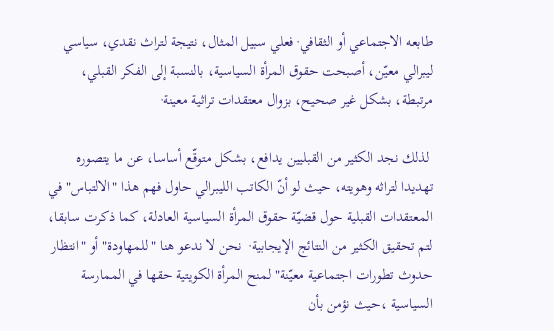طابعه الاجتماعي أو الثقافي· فعلي سبيل المثال، نتيجة لتراث نقدي، سياسي ليبرالي معيّن، أصبحت حقوق المرأة السياسية، بالنسبة إلى الفكر القبلي، مرتبطة، بشكل غير صحيح، بزوال معتقدات تراثية معينة·

 لذلك نجد الكثير من القبليين يدافع، بشكل متوقّع أساسا، عن ما يتصوره تهديدا لتراثه وهويته، حيث لو أنّ الكاتب الليبرالي حاول فهم هذا "الالتباس" في المعتقدات القبلية حول قضيّة حقوق المرأة السياسية العادلة، كما ذكرت سابقا، لتم تحقيق الكثير من النتائج الإيجابية·  نحن لا ندعو هنا "للمهاودة" أو "انتظار حدوث تطورات اجتماعية معيّنة" لمنح المرأة الكويتية حقها في الممارسة السياسية ،حيث نؤمن بأن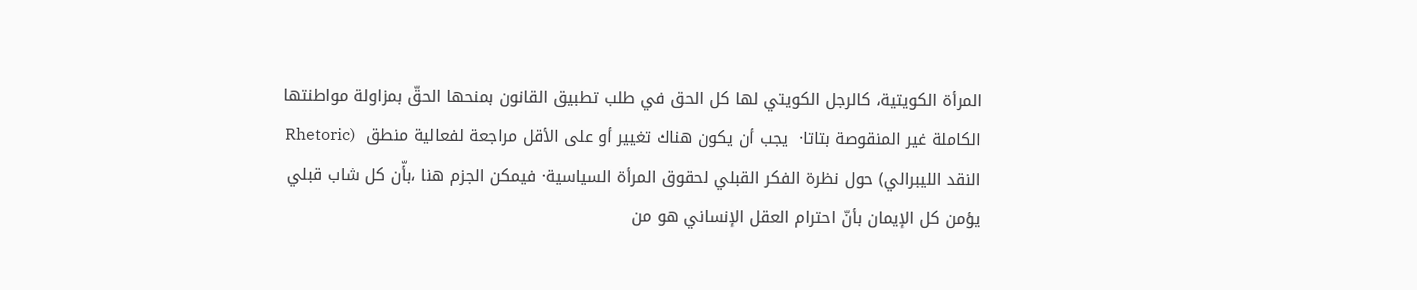المرأة الكويتية، كالرجل الكويتي لها كل الحق في طلب تطبيق القانون بمنحها الحقّ بمزاولة مواطنتها الكاملة غير المنقوصة بتاتا·  يجب أن يكون هناك تغيير أو على الأقل مراجعة لفعالية منطق  (Rhetoric النقد الليبرالي) حول نظرة الفكر القبلي لحقوق المرأة السياسية· فيمكن الجزم هنا ،بأّن كل شاب قبلي يؤمن كل الإيمان بأنّ احترام العقل الإنساني هو من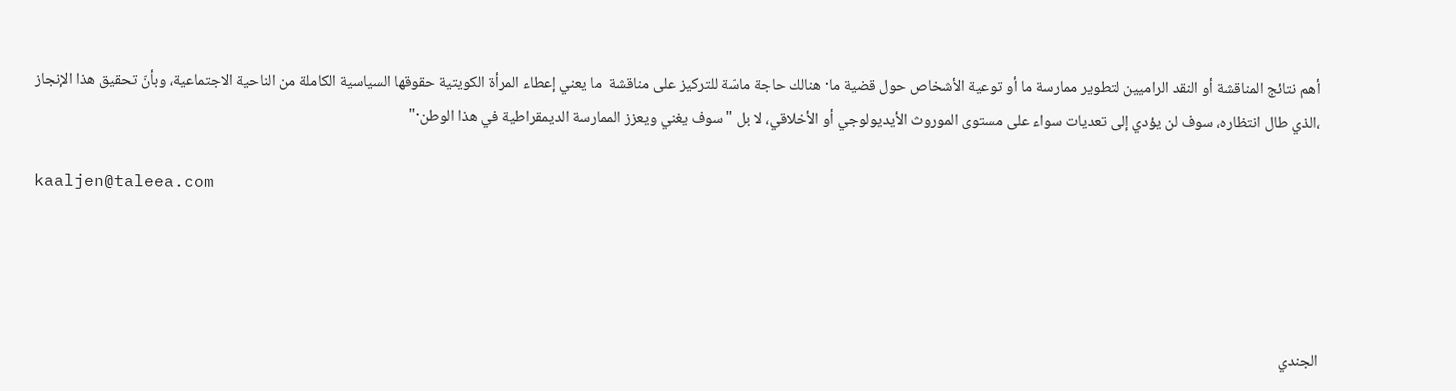أهم نتائج المناقشة أو النقد الراميين لتطوير ممارسة ما أو توعية الأشخاص حول قضية ما· هنالك حاجة ماسّة للتركيز على مناقشة  ما يعني إعطاء المرأة الكويتية حقوقها السياسية الكاملة من الناحية الاجتماعية، وبأنّ تحقيق هذا الإنجاز ،الذي طال انتظاره، سوف لن يؤدي إلى تعديات سواء على مستوى الموروث الأيديولوجي أو الأخلاقي، لا بل "سوف يغني ويعزز الممارسة الديمقراطية في هذا الوطن·"

kaaljen@taleea.com




الجندي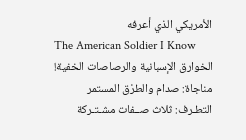الأمريكي الذي أعرفه
The American Soldier I Know
الخوارق الإسبانية والرصاصات الخفية!
مناجاة: صدام والطرْق المستمر
التطـرف: ثلاث صــفات مشـتـركة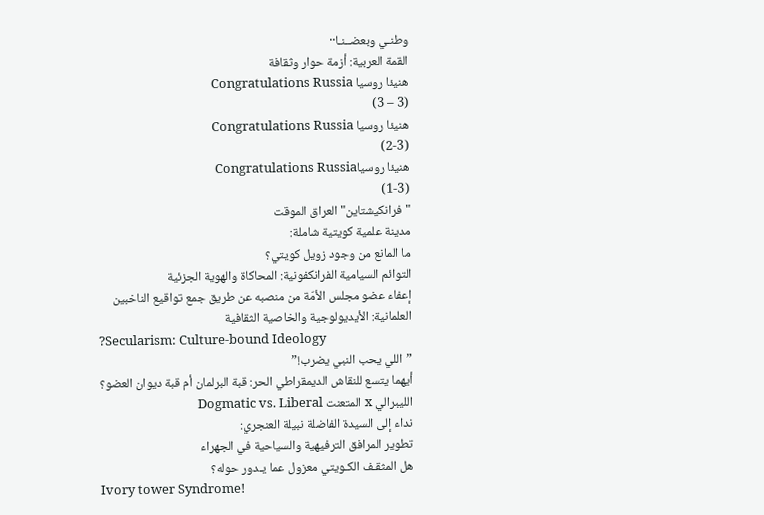وطنـي وبعضــنـا··
القمة العربية: أزمة حوار وثقافة
هنيئا روسيا Congratulations Russia
(3 – 3)
هنيئا روسيا Congratulations Russia
(2-3)
هنيئا روسياCongratulations Russia
(1-3)
"فرانكيشتاين" العراق الموقت
مدينة علمية كويتية شاملة:
ما المانع من وجود زويل كويتي؟
التوائم السيامية الفرانكفونية: المحاكاة والهوية الجزئية
إعفاء عضو مجلس الأمّة من منصبه عن طريق جمع تواقيع الناخبين
العلمانية: الأيديولوجية والخاصية الثقافية
?Secularism: Culture-bound Ideology
”اللي يحب النبي يضرب!”
أيهما يتسع للنقاش الديمقراطي الحر: قبة البرلمان أم قبة ديوان العضو؟
الليبرالي x المتعنت Dogmatic vs. Liberal
نداء إلى السيدة الفاضلة نبيلة العنجري:
تطوير المرافق الترفيهية والسياحية في الجهراء
هل المثقـف الكـويتي معزول عما يـدور حوله؟
Ivory tower Syndrome!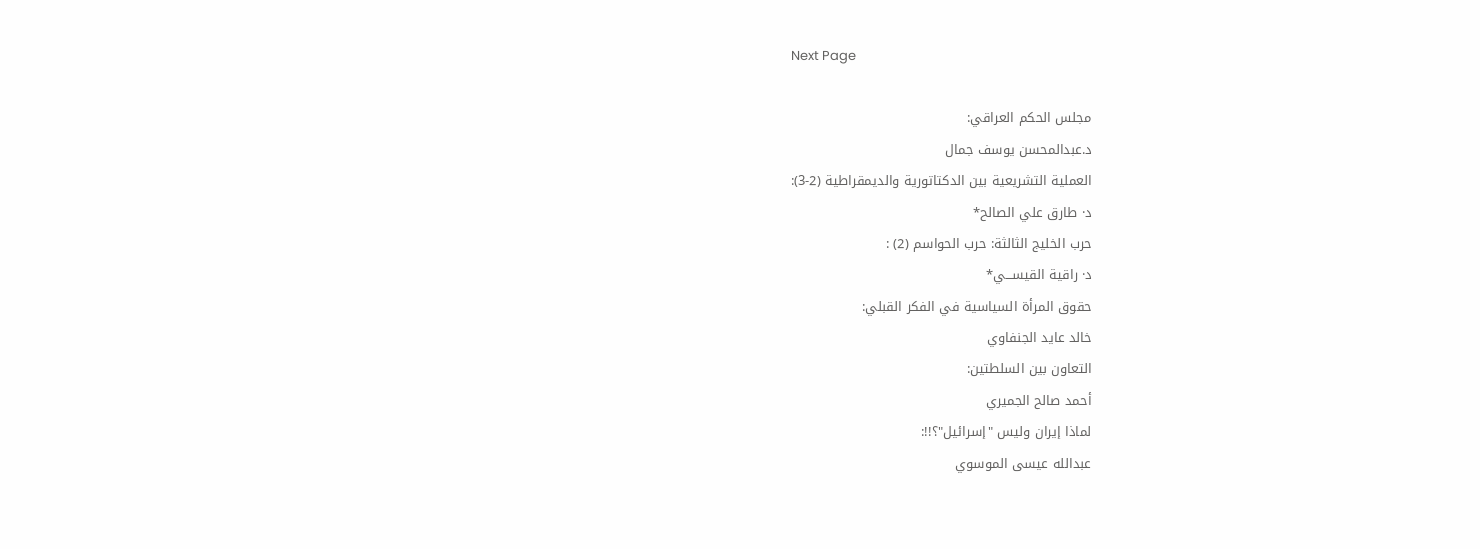Next Page

مجلس الحكم العراقي:
د.عبدالمحسن يوسف جمال
العملية التشريعية بين الدكتاتورية والديمقراطية (2-3):
د· طارق علي الصالح*
حرب الخليج الثالثة: حرب الحواسم (2) :
د· راقية القيســـي*
حقوق المرأة السياسية في الفكر القبلي:
خالد عايد الجنفاوي
التعاون بين السلطتين:
أحمد صالح الجميري
لماذا إيران وليس "إسرائيل"؟!!:
عبدالله عيسى الموسوي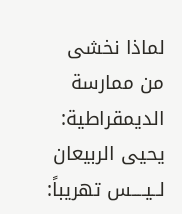لماذا نخشى من ممارسة الديمقراطية:
يحيى الربيعان
لــيــــس تهريباً: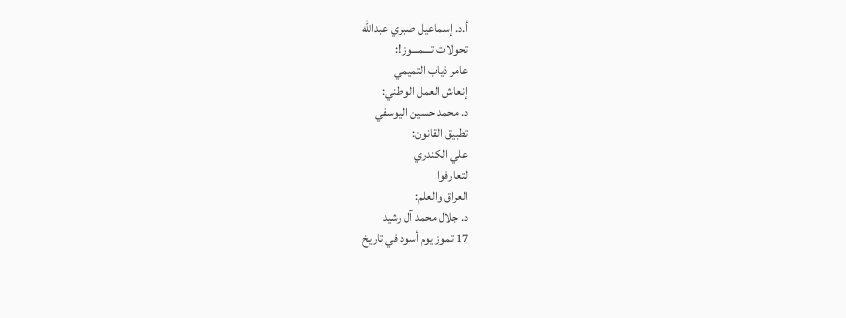أ.د. إسماعيل صبري عبدالله
تحولات تــــمـــوز!:
عامر ذياب التميمي
إنعاش العمل الوطني:
د. محمد حسين اليوسفي
تطبيق القانون:
علي الكندري
لتعارفوا
العراق والعلم:
د. جلال محمد آل رشيد
17 تموز يوم أسود في تاريخ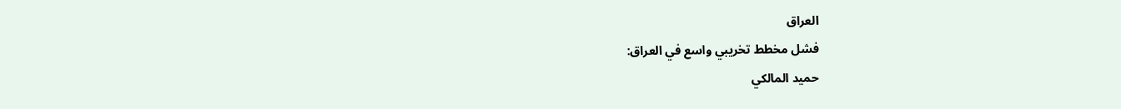العراق
فشل مخطط تخريبي واسع في العراق:
حميد المالكي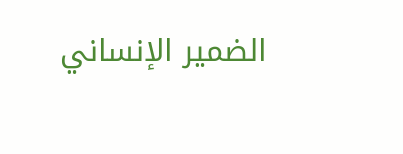الضمير الإنساني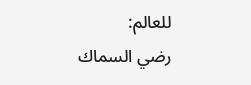للعالم:
رضي السماك